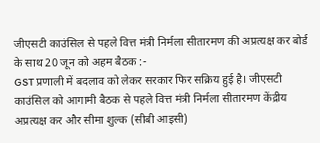जीएसटी काउंसिल से पहले वित्त मंत्री निर्मला सीतारमण की अप्रत्यक्ष कर बोर्ड के साथ 20 जून को अहम बैठक :-
GST प्रणाली में बदलाव को लेकर सरकार फिर सक्रिय हुई है। जीएसटी काउंसिल को आगामी बैठक से पहले वित्त मंत्री निर्मला सीतारमण केंद्रीय अप्रत्यक्ष कर और सीमा शुल्क (सीबी आइसी)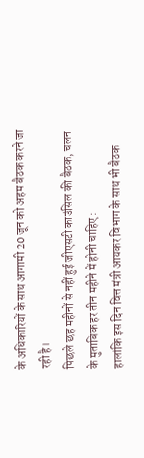के अधिकारियों के साथ आगामी 20 जून को अहम बैठक करने जा रही है।
पिछले छह महीनों से नहीं हुई जीएसटी काउंसिल की बैठक, चलन के मुताबिक हर तीन महीने में होनी चाहिए :
हालांकि इस दिन वित्त मंत्री आयकर विभाग के साथ भी बैठक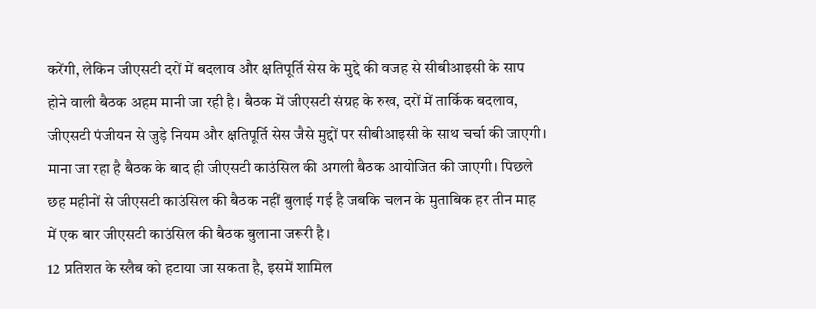करेंगी, लेकिन जीएसटी दरों में बदलाव और क्षतिपूर्ति सेस के मुद्दे की वजह से सीबीआइसी के साप होने वाली बैठक अहम मानी जा रही है। बैठक में जीएसटी संग्रह के रुख, दरों में तार्किक बदलाव, जीएसटी पंजीयन से जुड़े नियम और क्षतिपूर्ति सेस जैसे मुद्दों पर सीबीआइसी के साथ चर्चा की जाएगी। माना जा रहा है बैठक के बाद ही जीएसटी काउंसिल की अगली बैठक आयोजित की जाएगी। पिछले छह महीनों से जीएसटी काउंसिल की बैठक नहीं बुलाई गई है जबकि चलन के मुताबिक हर तीन माह में एक बार जीएसटी काउंसिल की बैठक बुलाना जरूरी है।
12 प्रतिशत के स्लैब को हटाया जा सकता है, इसमें शामिल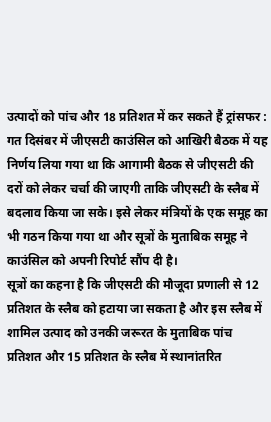उत्पादों को पांच और 18 प्रतिशत में कर सकते हैं ट्रांसफर :
गत दिसंबर में जीएसटी काउंसिल को आखिरी बैठक में यह निर्णय लिया गया था कि आगामी बैठक से जीएसटी की दरों को लेकर चर्चा की जाएगी ताकि जीएसटी के स्लैब में बदलाव किया जा सके। इसे लेकर मंत्रियों के एक समूह का भी गठन किया गया था और सूत्रों के मुताबिक समूह ने काउंसिल को अपनी रिपोर्ट सौंप दी है।
सूत्रों का कहना है कि जीएसटी की मौजूदा प्रणाली से 12 प्रतिशत के स्लैब को हटाया जा सकता है और इस स्लैब में शामिल उत्पाद को उनकी जरूरत के मुताबिक पांच प्रतिशत और 15 प्रतिशत के स्लैब में स्थानांतरित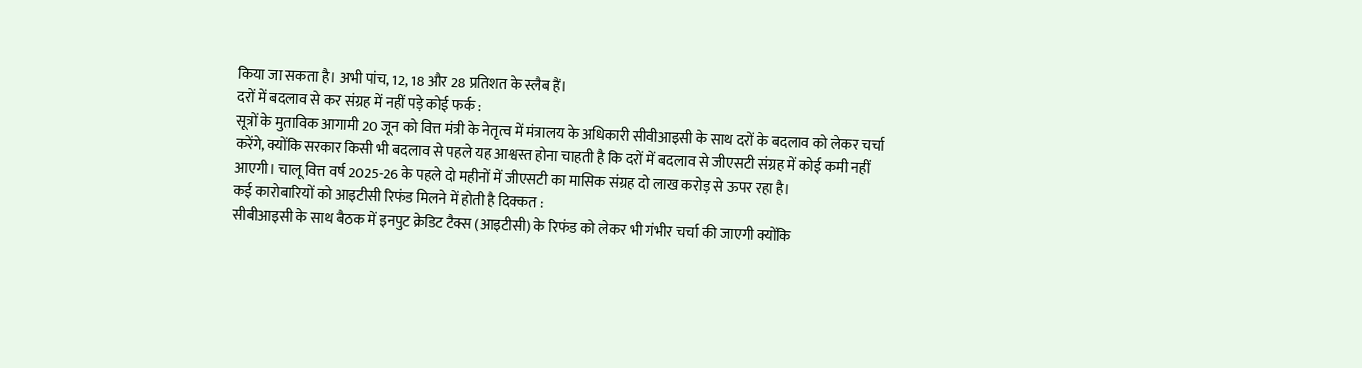किया जा सकता है। अभी पांच, 12, 18 और 28 प्रतिशत के स्लैब हैं।
दरों में बदलाव से कर संग्रह में नहीं पड़े कोई फर्क :
सूत्रों के मुताविक आगामी 20 जून को वित्त मंत्री के नेतृत्व में मंत्रालय के अधिकारी सीवीआइसी के साथ दरों के बदलाव को लेकर चर्चा करेंगे, क्योंकि सरकार किसी भी बदलाव से पहले यह आश्वस्त होना चाहती है कि दरों में बदलाव से जीएसटी संग्रह में कोई कमी नहीं आएगी। चालू वित्त वर्ष 2025-26 के पहले दो महीनों में जीएसटी का मासिक संग्रह दो लाख करोड़ से ऊपर रहा है।
कई कारोबारियों को आइटीसी रिफंड मिलने में होती है दिक्कत :
सीबीआइसी के साथ बैठक में इनपुट क्रेडिट टैक्स (आइटीसी) के रिफंड को लेकर भी गंभीर चर्चा की जाएगी क्योंकि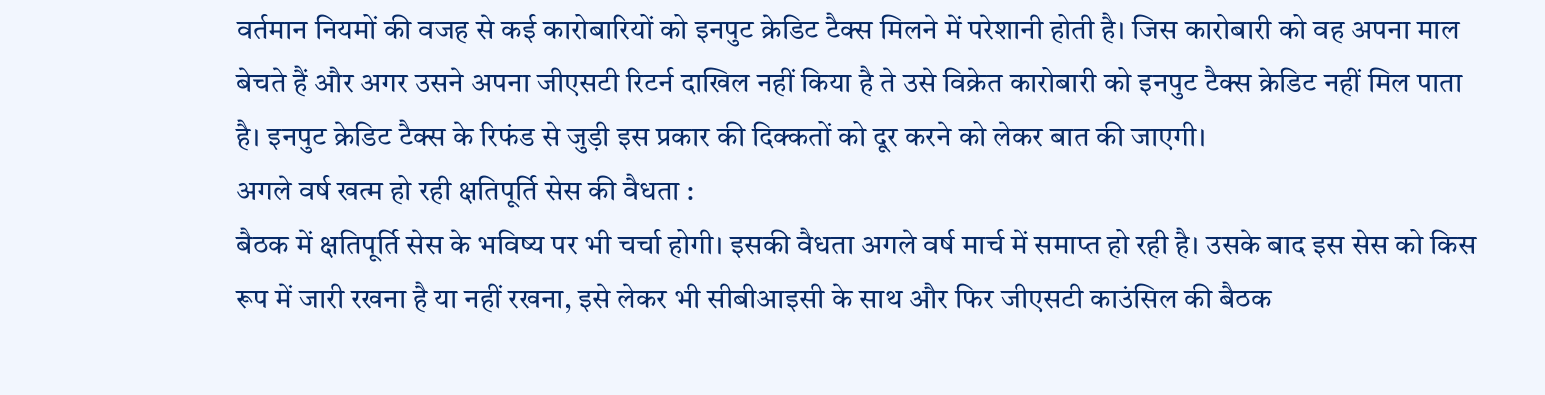वर्तमान नियमों की वजह से कई कारोबारियों को इनपुट क्रेडिट टैक्स मिलने में परेशानी होती है। जिस कारोबारी को वह अपना माल बेचते हैं और अगर उसने अपना जीएसटी रिटर्न दाखिल नहीं किया है ते उसे विक्रेत कारोबारी को इनपुट टैक्स क्रेडिट नहीं मिल पाता है। इनपुट क्रेडिट टैक्स के रिफंड से जुड़ी इस प्रकार की दिक्कतों को दूर करने को लेकर बात की जाएगी।
अगले वर्ष खत्म हो रही क्षतिपूर्ति सेस की वैधता :
बैठक में क्षतिपूर्ति सेस के भविष्य पर भी चर्चा होगी। इसकी वैधता अगले वर्ष मार्च में समाप्त हो रही है। उसके बाद इस सेस को किस रूप में जारी रखना है या नहीं रखना, इसे लेकर भी सीबीआइसी के साथ और फिर जीएसटी काउंसिल की बैठक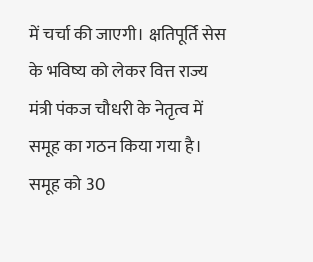में चर्चा की जाएगी। क्षतिपूर्ति सेस के भविष्य को लेकर वित्त राज्य मंत्री पंकज चौधरी के नेतृत्व में समूह का गठन किया गया है। समूह को 30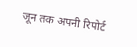जून तक अपनी रिपोर्ट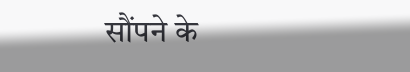सौंपने के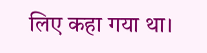लिए कहा गया था।